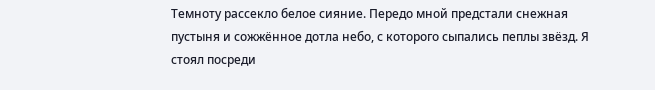Темноту рассекло белое сияние. Передо мной предстали снежная пустыня и сожжённое дотла небо, с которого сыпались пеплы звёзд. Я стоял посреди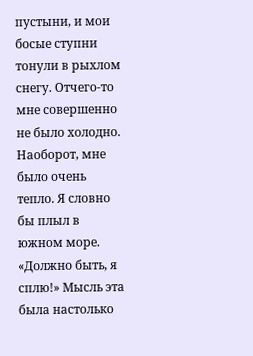пустыни, и мои босые ступни тонули в рыхлом снегу. Отчего-то мне совершенно не было холодно. Наоборот, мне было очень тепло. Я словно бы плыл в южном море. «Должно быть, я сплю!» Мысль эта была настолько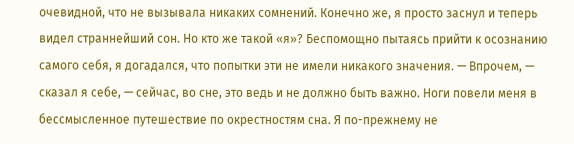очевидной, что не вызывала никаких сомнений. Конечно же, я просто заснул и теперь видел страннейший сон. Но кто же такой «я»? Беспомощно пытаясь прийти к осознанию самого себя, я догадался, что попытки эти не имели никакого значения. — Впрочем, — сказал я себе, — сейчас, во сне, это ведь и не должно быть важно. Ноги повели меня в бессмысленное путешествие по окрестностям сна. Я по-прежнему не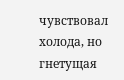чувствовал холода, но гнетущая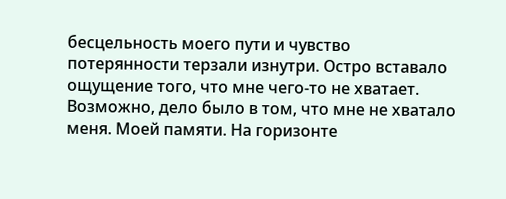бесцельность моего пути и чувство потерянности терзали изнутри. Остро вставало ощущение того, что мне чего-то не хватает. Возможно, дело было в том, что мне не хватало меня. Моей памяти. На горизонте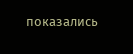показались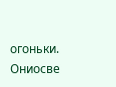огоньки. Ониосве